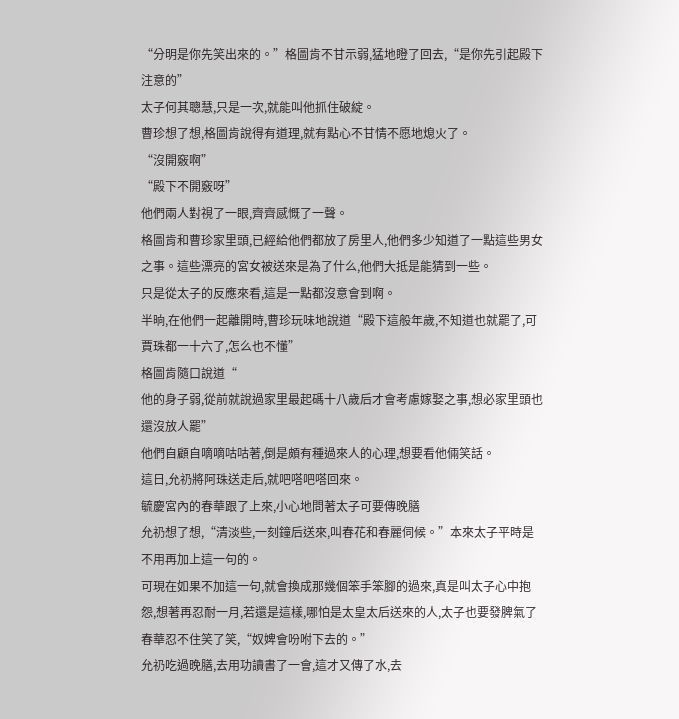“分明是你先笑出來的。”格圖肯不甘示弱,猛地瞪了回去,“是你先引起殿下注意的”
太子何其聰慧,只是一次,就能叫他抓住破綻。
曹珍想了想,格圖肯說得有道理,就有點心不甘情不愿地熄火了。
“沒開竅啊”
“殿下不開竅呀”
他們兩人對視了一眼,齊齊感慨了一聲。
格圖肯和曹珍家里頭,已經給他們都放了房里人,他們多少知道了一點這些男女之事。這些漂亮的宮女被送來是為了什么,他們大抵是能猜到一些。
只是從太子的反應來看,這是一點都沒意會到啊。
半晌,在他們一起離開時,曹珍玩味地說道“殿下這般年歲,不知道也就罷了,可賈珠都一十六了,怎么也不懂”
格圖肯隨口說道“
他的身子弱,從前就說過家里最起碼十八歲后才會考慮嫁娶之事,想必家里頭也還沒放人罷”
他們自顧自嘀嘀咕咕著,倒是頗有種過來人的心理,想要看他倆笑話。
這日,允礽將阿珠送走后,就吧嗒吧嗒回來。
毓慶宮內的春華跟了上來,小心地問著太子可要傳晚膳
允礽想了想,“清淡些,一刻鐘后送來,叫春花和春麗伺候。”本來太子平時是不用再加上這一句的。
可現在如果不加這一句,就會換成那幾個笨手笨腳的過來,真是叫太子心中抱怨,想著再忍耐一月,若還是這樣,哪怕是太皇太后送來的人,太子也要發脾氣了
春華忍不住笑了笑,“奴婢會吩咐下去的。”
允礽吃過晚膳,去用功讀書了一會,這才又傳了水,去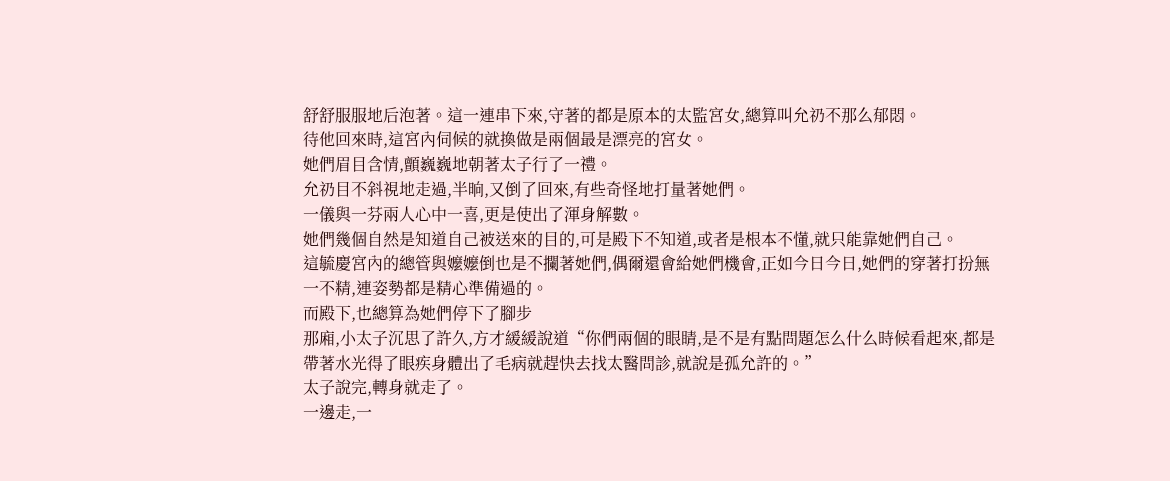舒舒服服地后泡著。這一連串下來,守著的都是原本的太監宮女,總算叫允礽不那么郁悶。
待他回來時,這宮內伺候的就換做是兩個最是漂亮的宮女。
她們眉目含情,顫巍巍地朝著太子行了一禮。
允礽目不斜視地走過,半晌,又倒了回來,有些奇怪地打量著她們。
一儀與一芬兩人心中一喜,更是使出了渾身解數。
她們幾個自然是知道自己被送來的目的,可是殿下不知道,或者是根本不懂,就只能靠她們自己。
這毓慶宮內的總管與嬤嬤倒也是不攔著她們,偶爾還會給她們機會,正如今日今日,她們的穿著打扮無一不精,連姿勢都是精心準備過的。
而殿下,也總算為她們停下了腳步
那廂,小太子沉思了許久,方才緩緩說道“你們兩個的眼睛,是不是有點問題怎么什么時候看起來,都是帶著水光得了眼疾身體出了毛病就趕快去找太醫問診,就說是孤允許的。”
太子說完,轉身就走了。
一邊走,一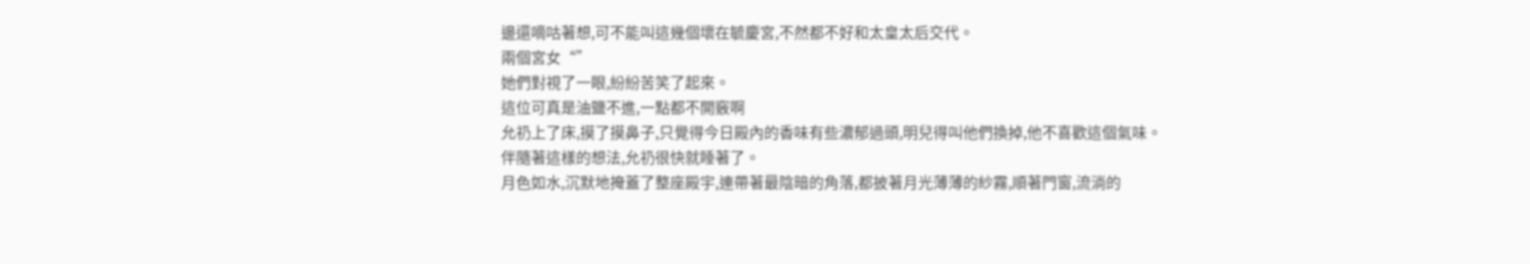邊還嘀咕著想,可不能叫這幾個壞在毓慶宮,不然都不好和太皇太后交代。
兩個宮女“”
她們對視了一眼,紛紛苦笑了起來。
這位可真是油鹽不進,一點都不開竅啊
允礽上了床,摸了摸鼻子,只覺得今日殿內的香味有些濃郁過頭,明兒得叫他們換掉,他不喜歡這個氣味。
伴隨著這樣的想法,允礽很快就睡著了。
月色如水,沉默地掩蓋了整座殿宇,連帶著最陰暗的角落,都披著月光薄薄的紗霧,順著門窗,流淌的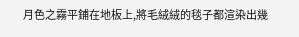月色之霧平鋪在地板上,將毛絨絨的毯子都渲染出幾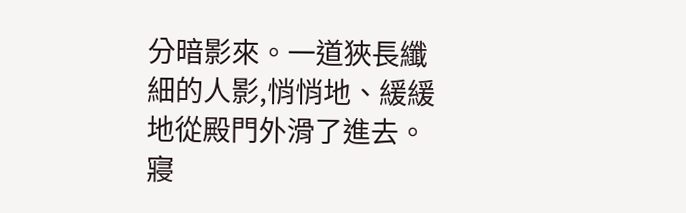分暗影來。一道狹長纖細的人影,悄悄地、緩緩地從殿門外滑了進去。
寢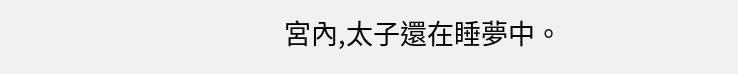宮內,太子還在睡夢中。